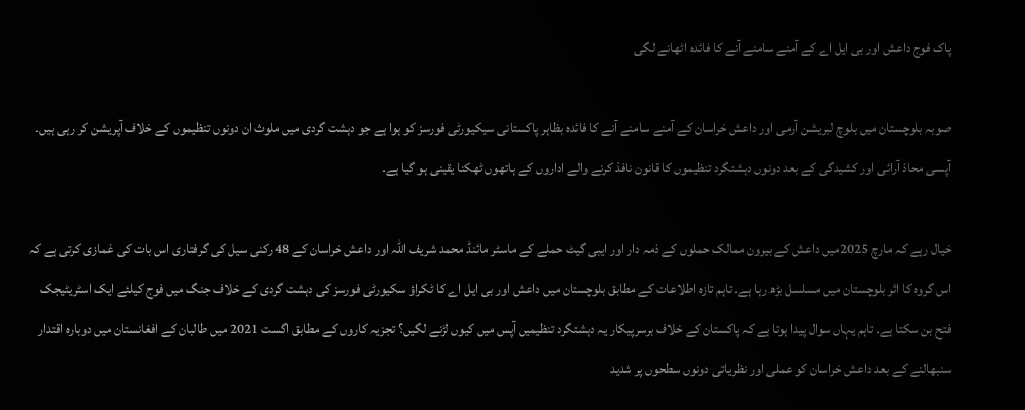پاک فوج داعش اور بی ایل اے کے آمنے سامنے آنے کا فائدہ اٹھانے لگی

صوبہ بلوچستان میں بلوچ لبریشن آرمی اور داعش خراسان کے آمنے سامنے آنے کا فائدہ بظاہر پاکستانی سیکیورٹی فورسز کو ہوا ہے جو دہشت گردی میں ملوث ان دونوں تنظیموں کے خلاف آپریشن کر رہی ہیں۔ آپسی محاذ آرائی اور کشیدگی کے بعد دونوں دہشتگرد تنظیموں کا قانون نافذ کرنے والے اداروں کے ہاتھوں ٹھکنا یقینی ہو گیا ہے۔

خیال رہے کہ مارچ 2025میں داعش کے بیرون ممالک حملوں کے ذمہ دار اور ایبی گیٹ حملے کے ماسٹر مائنڈ محمد شریف اللہ اور داعش خراسان کے 48 رکنی سیل کی گرفتاری اس بات کی غمازی کرتی ہے کہ اس گروہ کا اثر بلوچستان میں مسلسل بڑھ رہا ہے۔ تاہم تازہ اطلاعات کے مطابق بلوچستان میں داعش اور بی ایل اے کا ٹکراؤ سکیورٹی فورسز کی دہشت گردی کے خلاف جنگ میں فوج کیلئے ایک اسٹریٹیجک فتح بن سکتا ہے۔ تاہم یہاں سوال پیدا ہوتا ہے کہ پاکستان کے خلاف برسرپیکار یہ دہشتگرد تنظیمیں آپس میں کیوں لڑنے لگیں؟ تجزیہ کاروں کے مطابق اگست 2021 میں طالبان کے افغانستان میں دوبارہ اقتدار سنبھالنے کے بعد داعش خراسان کو عملی اور نظریاتی دونوں سطحوں پر شدید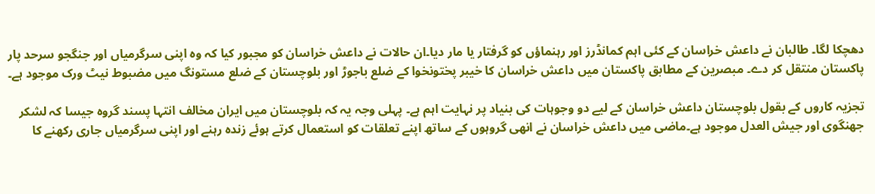دھچکا لگا۔ طالبان نے داعش خراسان کے کئی اہم کمانڈرز اور رہنماؤں کو گرفتار یا مار دیا۔ان حالات نے داعش خراسان کو مجبور کیا کہ وہ اپنی سرگرمیاں اور جنگجو سرحد پار پاکستان منتقل کر دے۔ مبصرین کے مطابق پاکستان میں داعش خراسان کا خیبر پختونخوا کے ضلع باجوڑ اور بلوچستان کے ضلع مستونگ میں مضبوط نیٹ ورک موجود ہے۔

تجزیہ کاروں کے بقول بلوچستان داعش خراسان کے لیے دو وجوہات کی بنیاد پر نہایت اہم ہے۔ پہلی وجہ یہ کہ بلوچستان میں ایران مخالف انتہا پسند گروہ جیسا کہ لشکر جھنگوی اور جیش العدل موجود ہے۔ماضی میں داعش خراسان نے انھی گروہوں کے ساتھ اپنے تعلقات کو استعمال کرتے ہوئے زندہ رہنے اور اپنی سرگرمیاں جاری رکھنے کا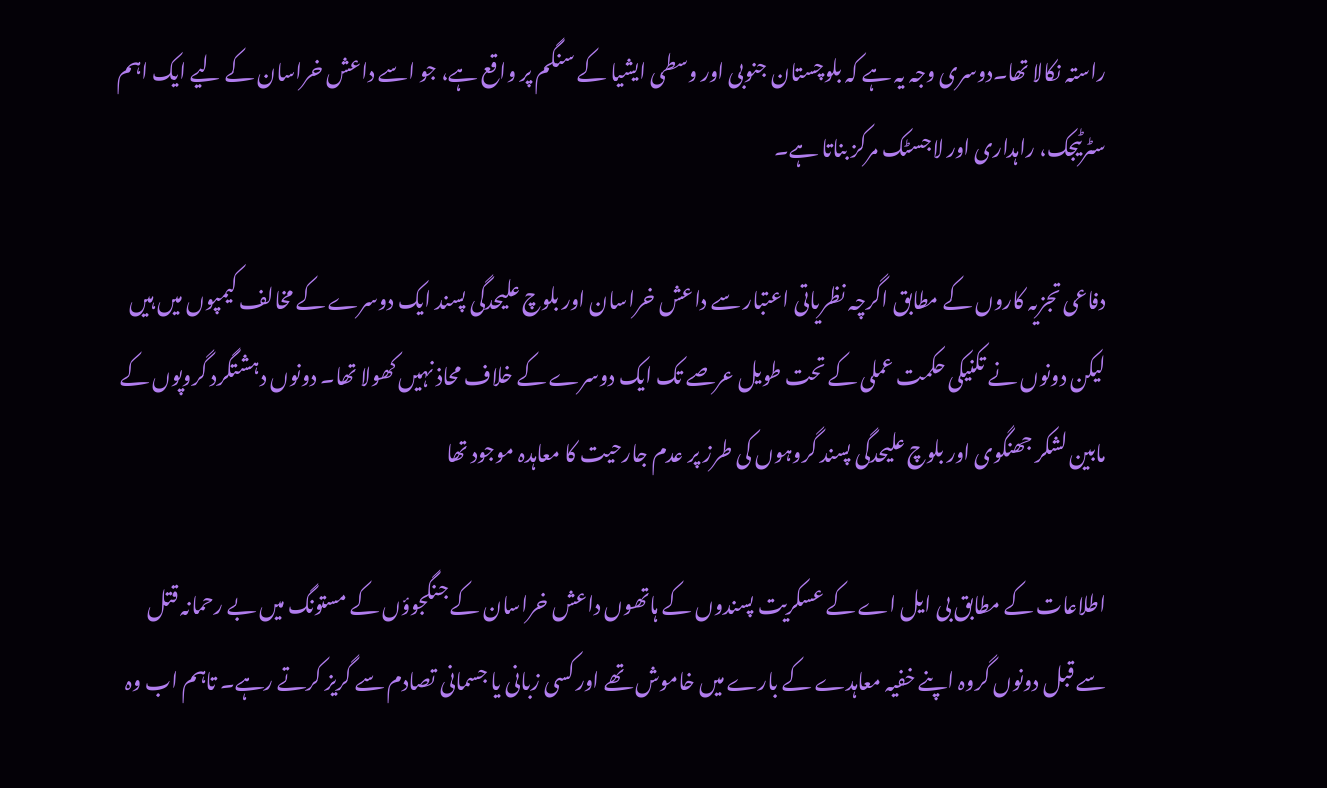راستہ نکالا تھا۔دوسری وجہ یہ ہے کہ بلوچستان جنوبی اور وسطی ایشیا کے سنگم پر واقع ہے، جو اسے داعش خراسان کے لیے ایک اہم سٹرٹیجک، راہداری اور لاجسٹک مرکز بناتا ہے۔

دفاعی تجزیہ کاروں کے مطابق اگرچہ نظریاتی اعتبار سے داعش خراسان اور بلوچ علیحدگی پسند ایک دوسرے کے مخالف کیمپوں میں ہیں لیکن دونوں نے تکنیکی حکمت عملی کے تحت طویل عرصے تک ایک دوسرے کے خلاف محاذ نہیں کھولا تھا۔ دونوں دہشتگرد گروپوں کے مابین لشکر جھنگوی اور بلوچ علیحدگی پسند گروہوں کی طرز پر عدم جارحیت کا معاہدہ موجود تھا

اطلاعات کے مطابق بی ایل اے کے عسکریت پسندوں کے ہاتھوں داعش خراسان کے جنگجوؤں کے مستونگ میں بے رحمانہ قتل سے قبل دونوں گروہ اپنے خفیہ معاہدے کے بارے میں خاموش تھے اور کسی زبانی یا جسمانی تصادم سے گریز کرتے رہے۔ تاہم اب وہ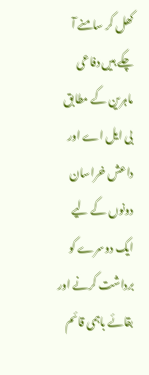کھل کر سامنے آ چکے ہیں دفاعی ماہرین کے مطابق بی ایل اے اور داعش خراسان دونوں کے لیے ایک دوسرے کو برداشت کرنے اور بقائے باہمی قائم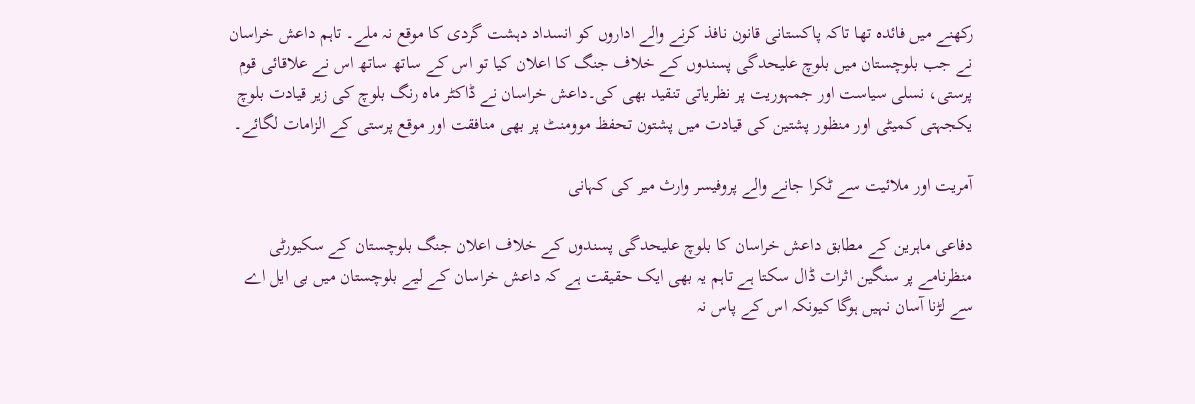رکھنے میں فائدہ تھا تاکہ پاکستانی قانون نافذ کرنے والے اداروں کو انسداد دہشت گردی کا موقع نہ ملے۔ تاہم داعش خراسان نے جب بلوچستان میں بلوچ علیحدگی پسندوں کے خلاف جنگ کا اعلان کیا تو اس کے ساتھ ساتھ اس نے علاقائی قوم پرستی، نسلی سیاست اور جمہوریت پر نظریاتی تنقید بھی کی۔داعش خراسان نے ڈاکٹر ماہ رنگ بلوچ کی زیر قیادت بلوچ یکجہتی کمیٹی اور منظور پشتین کی قیادت میں پشتون تحفظ موومنٹ پر بھی منافقت اور موقع پرستی کے الزامات لگائے۔

آمریت اور ملائیت سے ٹکرا جانے والے پروفیسر وارث میر کی کہانی

دفاعی ماہرین کے مطابق داعش خراسان کا بلوچ علیحدگی پسندوں کے خلاف اعلان جنگ بلوچستان کے سکیورٹی منظرنامے پر سنگین اثرات ڈال سکتا ہے تاہم یہ بھی ایک حقیقت ہے کہ داعش خراسان کے لیے بلوچستان میں بی ایل اے سے لڑنا آسان نہیں ہوگا کیونکہ اس کے پاس نہ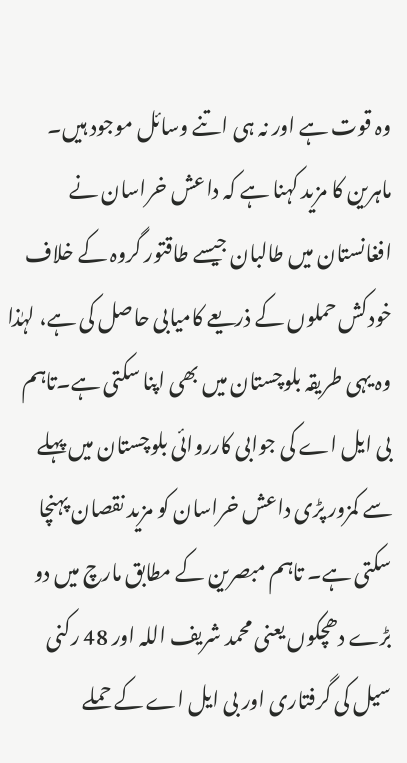وہ قوت ہے اور نہ ہی اتنے وسائل موجود ہیں۔ ماہرین کا مزید کہنا ہے کہ داعش خراسان نے افغانستان میں طالبان جیسے طاقتور گروہ کے خلاف خودکش حملوں کے ذریعے کامیابی حاصل کی ہے، لہٰذا وہ یہی طریقہ بلوچستان میں بھی اپنا سکتی ہے۔تاہم بی ایل اے کی جوابی کارروائی بلوچستان میں پہلے سے کمزور پڑی داعش خراسان کو مزید نقصان پہنچا سکتی ہے۔ تاہم مبصرین کے مطابق مارچ میں دو بڑے دھچکوں یعنی محمد شریف اللہ اور 48 رکنی سیل کی گرفتاری اور بی ایل اے کے حملے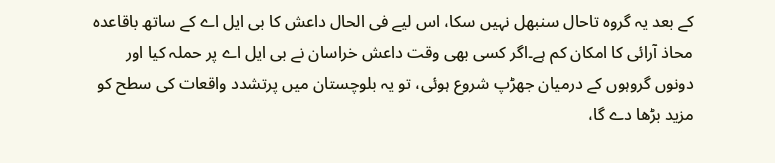کے بعد یہ گروہ تاحال سنبھل نہیں سکا، اس لیے فی الحال داعش کا بی ایل اے کے ساتھ باقاعدہ محاذ آرائی کا امکان کم ہے۔اگر کسی بھی وقت داعش خراسان نے بی ایل اے پر حملہ کیا اور دونوں گروہوں کے درمیان جھڑپ شروع ہوئی، تو یہ بلوچستان میں پرتشدد واقعات کی سطح کو مزید بڑھا دے گا،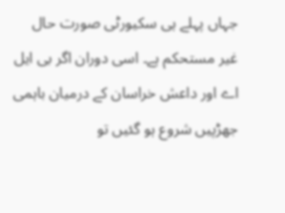جہاں پہلے ہی سکیورٹی صورت حال غیر مستحکم ہے۔ اسی دوران اگر بی ایل اے اور داعش خراسان کے درمیان باہمی جھڑپیں شروع ہو گئیں تو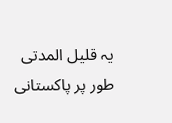یہ قلیل المدتی طور پر پاکستانی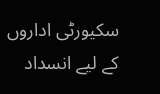سکیورٹی اداروں کے لیے انسداد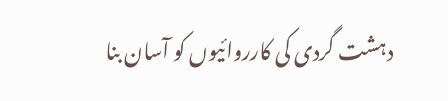دہشت گردی کی کارروائیوں کو آسان بنا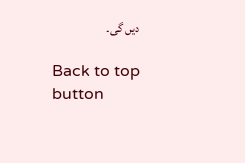دیں گی۔

Back to top button